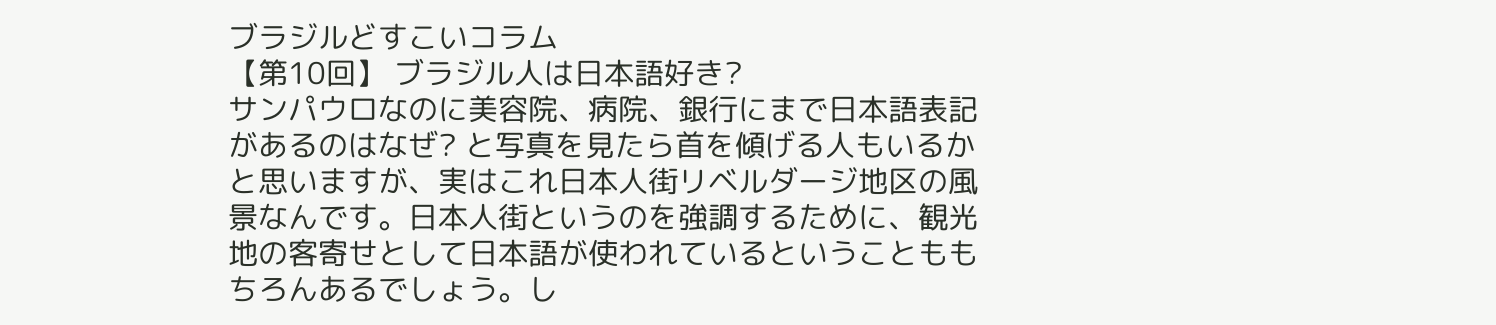ブラジルどすこいコラム
【第10回】 ブラジル人は日本語好き?
サンパウロなのに美容院、病院、銀行にまで日本語表記があるのはなぜ? と写真を見たら首を傾げる人もいるかと思いますが、実はこれ日本人街リベルダージ地区の風景なんです。日本人街というのを強調するために、観光地の客寄せとして日本語が使われているということももちろんあるでしょう。し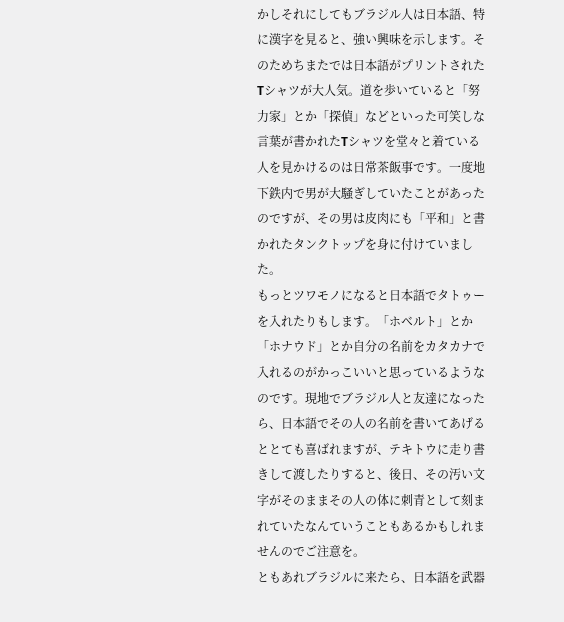かしそれにしてもブラジル人は日本語、特に漢字を見ると、強い興味を示します。そのためちまたでは日本語がプリントされたTシャツが大人気。道を歩いていると「努力家」とか「探偵」などといった可笑しな言葉が書かれたTシャツを堂々と着ている人を見かけるのは日常茶飯事です。一度地下鉄内で男が大騒ぎしていたことがあったのですが、その男は皮肉にも「平和」と書かれたタンクトップを身に付けていました。
もっとツワモノになると日本語でタトゥーを入れたりもします。「ホベルト」とか「ホナウド」とか自分の名前をカタカナで入れるのがかっこいいと思っているようなのです。現地でブラジル人と友達になったら、日本語でその人の名前を書いてあげるととても喜ばれますが、テキトウに走り書きして渡したりすると、後日、その汚い文字がそのままその人の体に刺青として刻まれていたなんていうこともあるかもしれませんのでご注意を。
ともあれブラジルに来たら、日本語を武器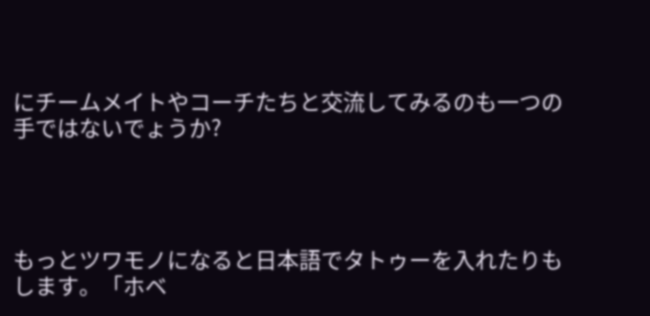にチームメイトやコーチたちと交流してみるのも一つの手ではないでょうか?




もっとツワモノになると日本語でタトゥーを入れたりもします。「ホベ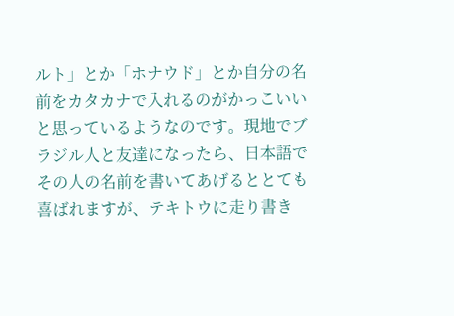ルト」とか「ホナウド」とか自分の名前をカタカナで入れるのがかっこいいと思っているようなのです。現地でブラジル人と友達になったら、日本語でその人の名前を書いてあげるととても喜ばれますが、テキトウに走り書き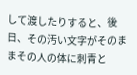して渡したりすると、後日、その汚い文字がそのままその人の体に刺青と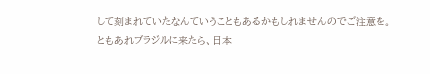して刻まれていたなんていうこともあるかもしれませんのでご注意を。
ともあれブラジルに来たら、日本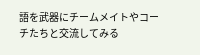語を武器にチームメイトやコーチたちと交流してみる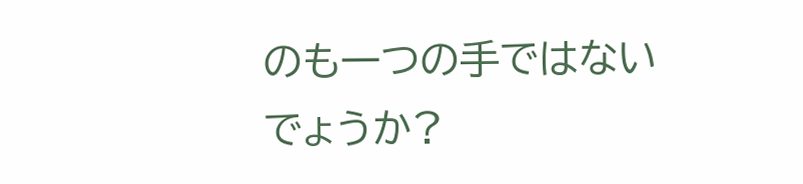のも一つの手ではないでょうか?